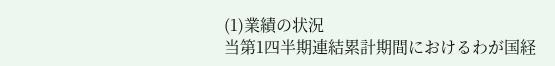(1)業績の状況
当第1四半期連結累計期間におけるわが国経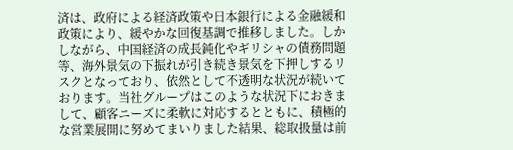済は、政府による経済政策や日本銀行による金融緩和政策により、緩やかな回復基調で推移しました。しかしながら、中国経済の成長鈍化やギリシャの債務問題等、海外景気の下振れが引き続き景気を下押しするリスクとなっており、依然として不透明な状況が続いております。当社グループはこのような状況下におきまして、顧客ニーズに柔軟に対応するとともに、積極的な営業展開に努めてまいりました結果、総取扱量は前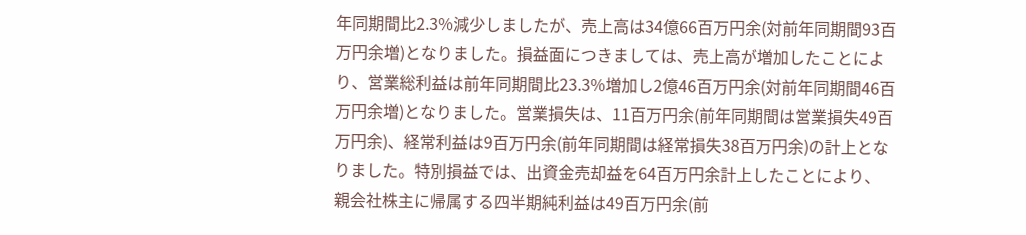年同期間比2.3%減少しましたが、売上高は34億66百万円余(対前年同期間93百万円余増)となりました。損益面につきましては、売上高が増加したことにより、営業総利益は前年同期間比23.3%増加し2億46百万円余(対前年同期間46百万円余増)となりました。営業損失は、11百万円余(前年同期間は営業損失49百万円余)、経常利益は9百万円余(前年同期間は経常損失38百万円余)の計上となりました。特別損益では、出資金売却益を64百万円余計上したことにより、親会社株主に帰属する四半期純利益は49百万円余(前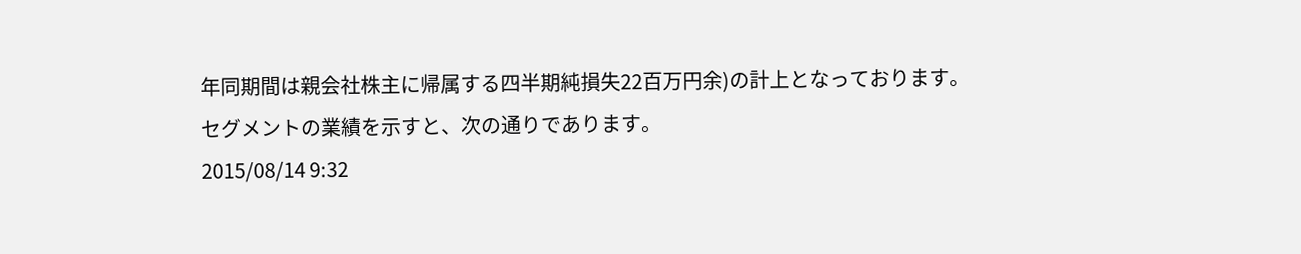年同期間は親会社株主に帰属する四半期純損失22百万円余)の計上となっております。
セグメントの業績を示すと、次の通りであります。
2015/08/14 9:32